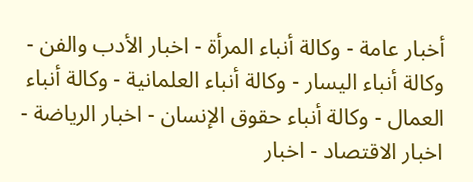أخبار عامة - وكالة أنباء المرأة - اخبار الأدب والفن - وكالة أنباء اليسار - وكالة أنباء العلمانية - وكالة أنباء العمال - وكالة أنباء حقوق الإنسان - اخبار الرياضة - اخبار الاقتصاد - اخبار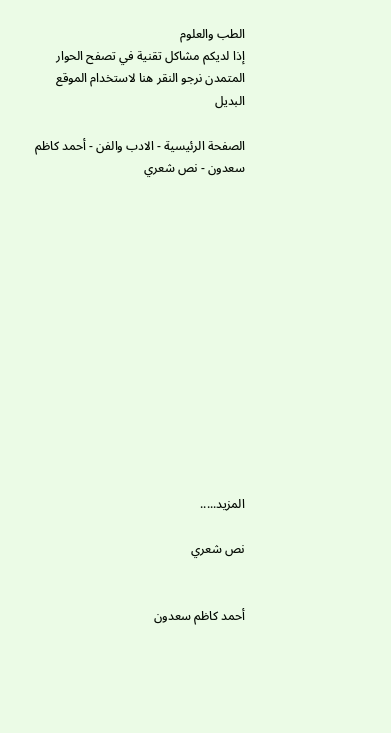الطب والعلوم
إذا لديكم مشاكل تقنية في تصفح الحوار المتمدن نرجو النقر هنا لاستخدام الموقع البديل

الصفحة الرئيسية - الادب والفن - أحمد كاظم سعدون - نص شعري














المزيد.....

نص شعري


أحمد كاظم سعدون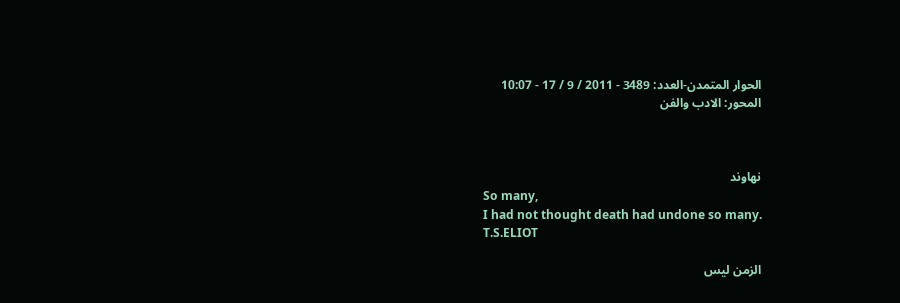الحوار المتمدن-العدد: 3489 - 2011 / 9 / 17 - 10:07
المحور: الادب والفن



نهاوند
So many,
I had not thought death had undone so many.
T.S.ELIOT

الزمن ليس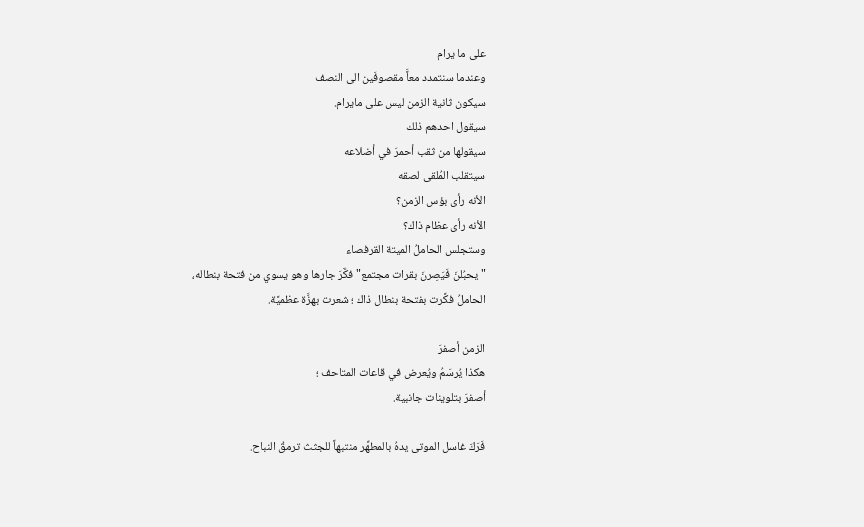على ما يرام
وعندما سنتمدد معاًَ مقصوفَين الى النصف
سيكون ثانية الزمن ليس على مايرام.
سيقول احدهم ذلك
سيقولها من ثقب أحمرَ في أضلاعه
سيتقلب المُلقى لصقه
الأنه رأى بؤس الزمن؟
الأنه رأى عظام ذاك؟
وستجلس الحاملُ الميتة القرفصاء
" يحبُلنَ فَيَصِرنَ بقرات مجتمع" فكَّرَ جارها وهو يسوي من فتحة بنطاله،
الحاملُ فكَّرت بفتحة بنطال ذاك ؛ شعرت بهزَّة عظميَّة.

الزمن أصفرَ
هكذا يُرسَمُ ويُعرض في قاعات المتاحف ؛
أصفرَ بتلوينات جانبية.

فَرَكَ غاسل الموتى يدهُ بالمطهِّر منتبهاً للجثث ترمقُ النباح.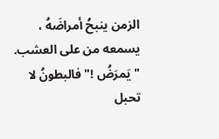الزمن ينبحُ أمراضَهُ ، يسمعه من على العشب.
" يَمرَضُ !" فالبطونُ لا تحبل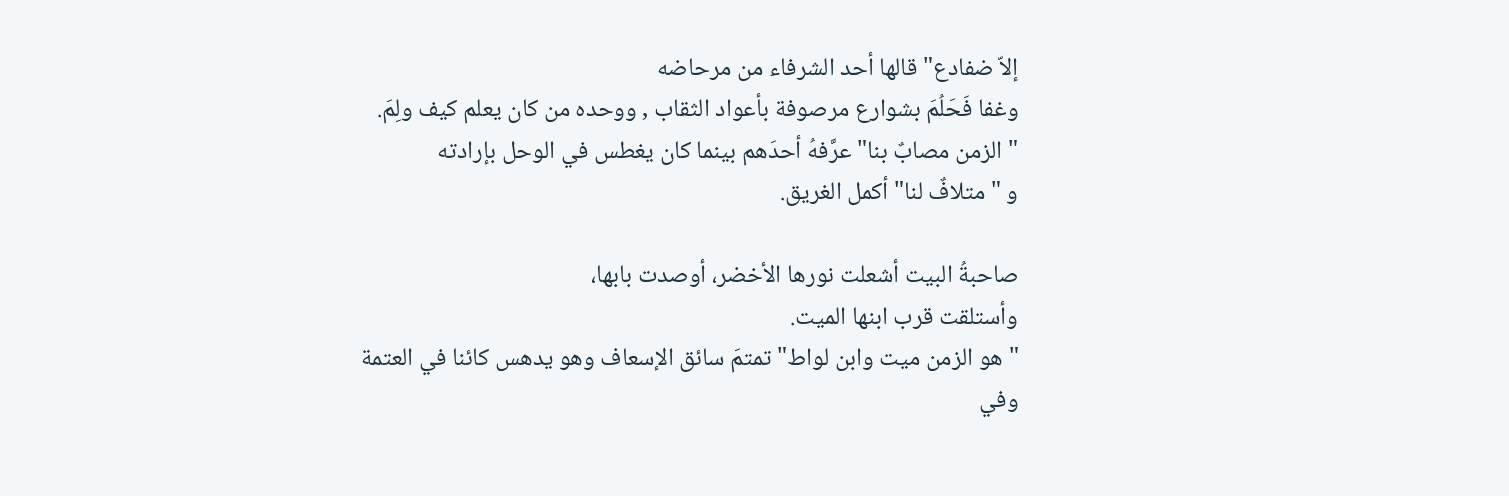إلاّ ضفادع" قالها أحد الشرفاء من مرحاضه
وغفا فَحَلُمَ بشوارع مرصوفة بأعواد الثقاب , ووحده من كان يعلم كيف ولِمَ.
" الزمن مصابٌ بنا" عرَّفهُ أحدَهم بينما كان يغطس في الوحل بإرادته
و " متلافٌ لنا" أكمل الغريق.

صاحبةُ البيت أشعلت نورها الأخضر، أوصدت بابها،
وأستلقت قرب ابنها الميت.
" هو الزمن ميت وابن لواط" تمتمَ سائق الإسعاف وهو يدهس كائنا في العتمة
وفي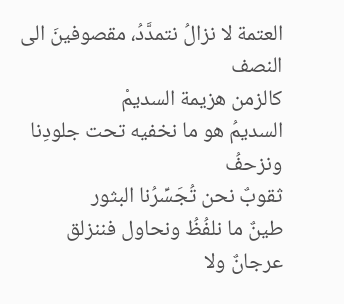العتمة لا نزالُ نتمدَّدُ، مقصوفينَ الى النصف
كالزمن هزيمة السديمْ
السديمُ هو ما نخفيه تحت جلودِنا ونزحفُ
ثقوبٌ نحن تُجَسِّرُنا البثور
طينٌ ما نلفُظُ ونحاول فننزلق
عرجانٌ ولا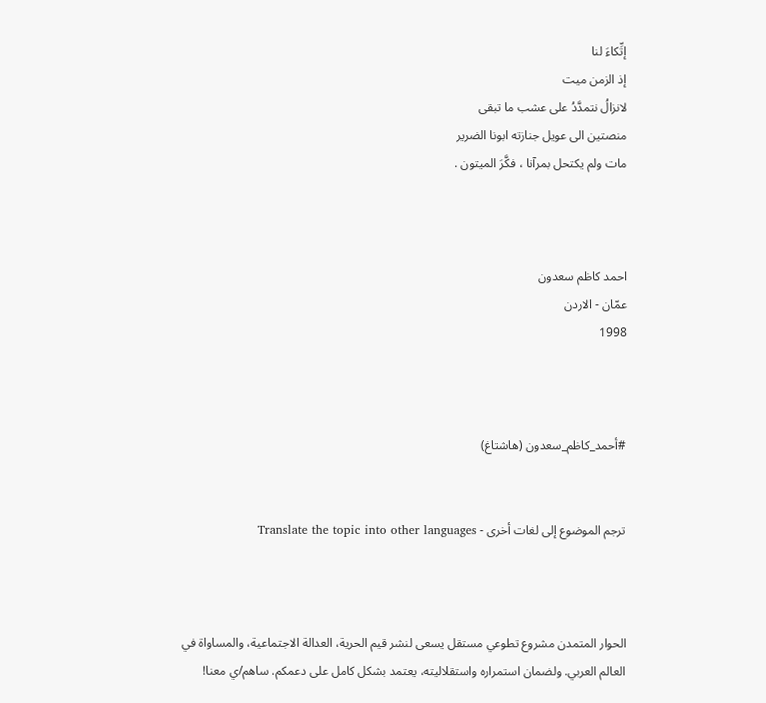إتِّكاءَ لنا
إذ الزمن ميت
لانزالُ نتمدَّدُ على عشب ما تبقى
منصتين الى عويل جنازته ابونا الضرير
مات ولم يكتحل بمرآنا ، فكَّرَ الميتون .



احمد كاظم سعدون
عمّان - الاردن
1998



#أحمد_كاظم_سعدون (هاشتاغ)


ترجم الموضوع إلى لغات أخرى - Translate the topic into other languages



الحوار المتمدن مشروع تطوعي مستقل يسعى لنشر قيم الحرية، العدالة الاجتماعية، والمساواة في العالم العربي. ولضمان استمراره واستقلاليته، يعتمد بشكل كامل على دعمكم. ساهم/ي معنا!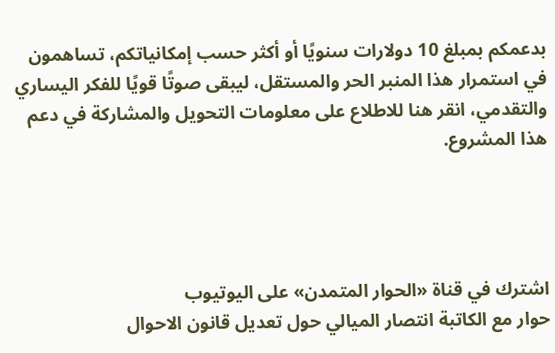بدعمكم بمبلغ 10 دولارات سنويًا أو أكثر حسب إمكانياتكم، تساهمون في استمرار هذا المنبر الحر والمستقل، ليبقى صوتًا قويًا للفكر اليساري والتقدمي، انقر هنا للاطلاع على معلومات التحويل والمشاركة في دعم هذا المشروع.




اشترك في قناة «الحوار المتمدن» على اليوتيوب
حوار مع الكاتبة انتصار الميالي حول تعديل قانون الاحوال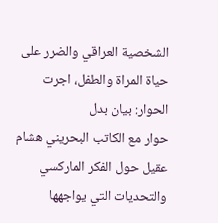الشخصية العراقي والضرر على حياة المراة والطفل، اجرت الحوار: بيان بدل
حوار مع الكاتب البحريني هشام عقيل حول الفكر الماركسي والتحديات التي يواجهها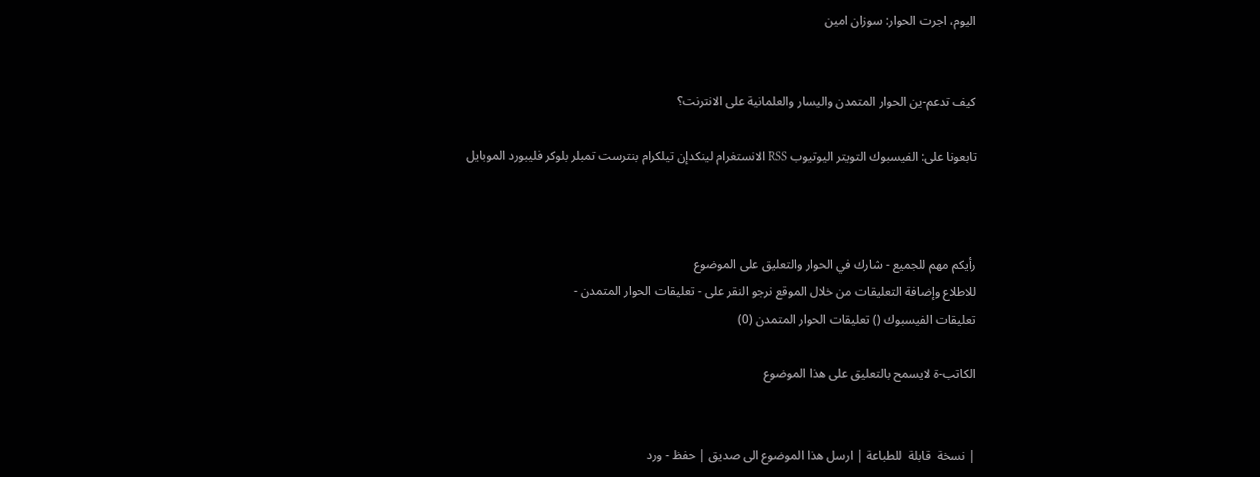اليوم، اجرت الحوار: سوزان امين


كيف تدعم-ين الحوار المتمدن واليسار والعلمانية على الانترنت؟

تابعونا على: الفيسبوك التويتر اليوتيوب RSS الانستغرام لينكدإن تيلكرام بنترست تمبلر بلوكر فليبورد الموبايل



رأيكم مهم للجميع - شارك في الحوار والتعليق على الموضوع
للاطلاع وإضافة التعليقات من خلال الموقع نرجو النقر على - تعليقات الحوار المتمدن -
تعليقات الفيسبوك () تعليقات الحوار المتمدن (0)

الكاتب-ة لايسمح بالتعليق على هذا الموضوع


| نسخة  قابلة  للطباعة | ارسل هذا الموضوع الى صديق | حفظ - ورد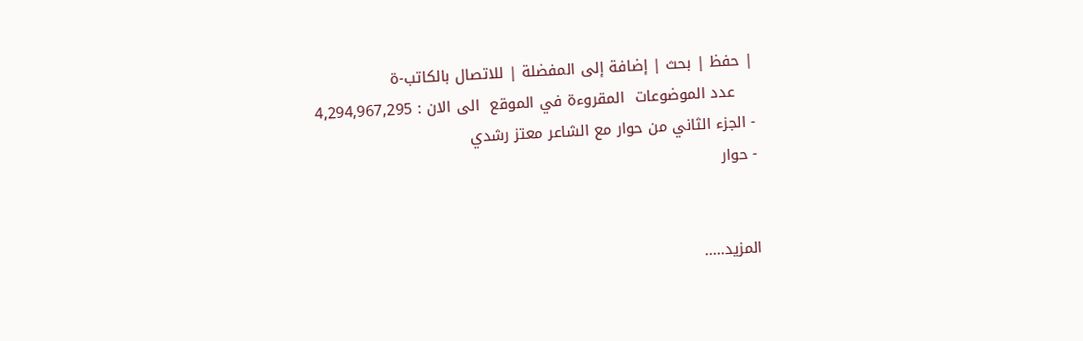| حفظ | بحث | إضافة إلى المفضلة | للاتصال بالكاتب-ة
    عدد الموضوعات  المقروءة في الموقع  الى الان : 4,294,967,295
- الجزء الثاني من حوار مع الشاعر معتز رشدي
- حوار


المزيد.....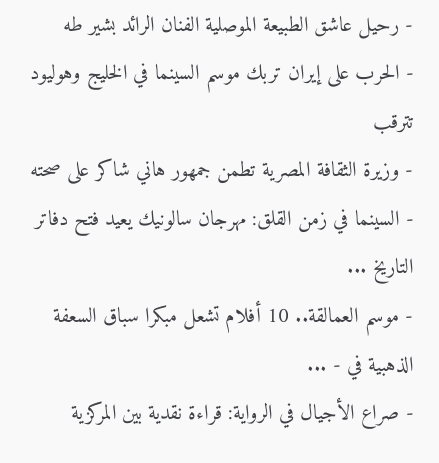- رحيل عاشق الطبيعة الموصلية الفنان الرائد بشير طه
- الحرب على إيران تربك موسم السينما في الخليج وهوليود تترقب
- وزيرة الثقافة المصرية تطمن جمهور هاني شاكر على صحته
- السينما في زمن القلق: مهرجان سالونيك يعيد فتح دفاتر التاريخ ...
- موسم العمالقة.. 10 أفلام تشعل مبكرا سباق السعفة الذهبية في - ...
- صراع الأجيال في الرواية: قراءة نقدية بين المركزية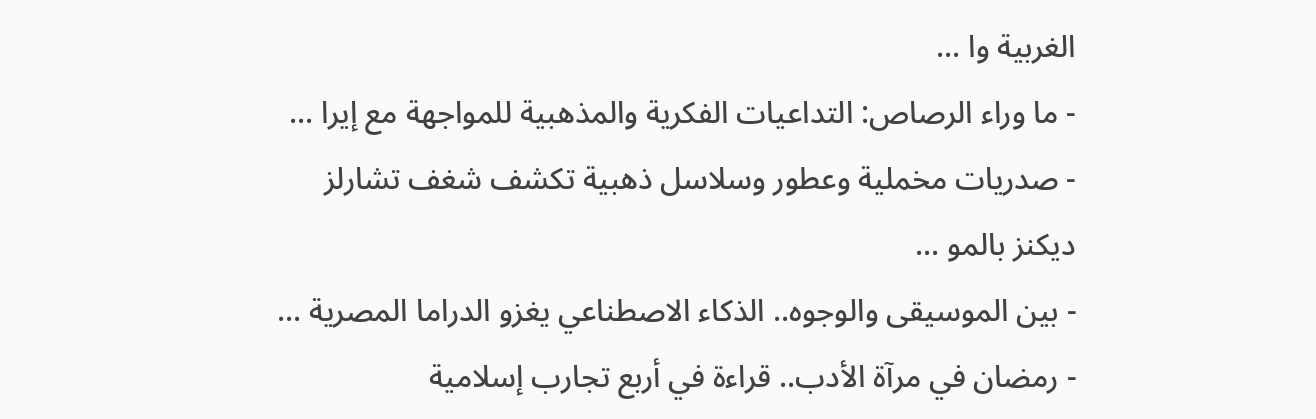الغربية وا ...
- ما وراء الرصاص: التداعيات الفكرية والمذهبية للمواجهة مع إيرا ...
- صدريات مخملية وعطور وسلاسل ذهبية تكشف شغف تشارلز ديكنز بالمو ...
- بين الموسيقى والوجوه.. الذكاء الاصطناعي يغزو الدراما المصرية ...
- رمضان في مرآة الأدب.. قراءة في أربع تجارب إسلامية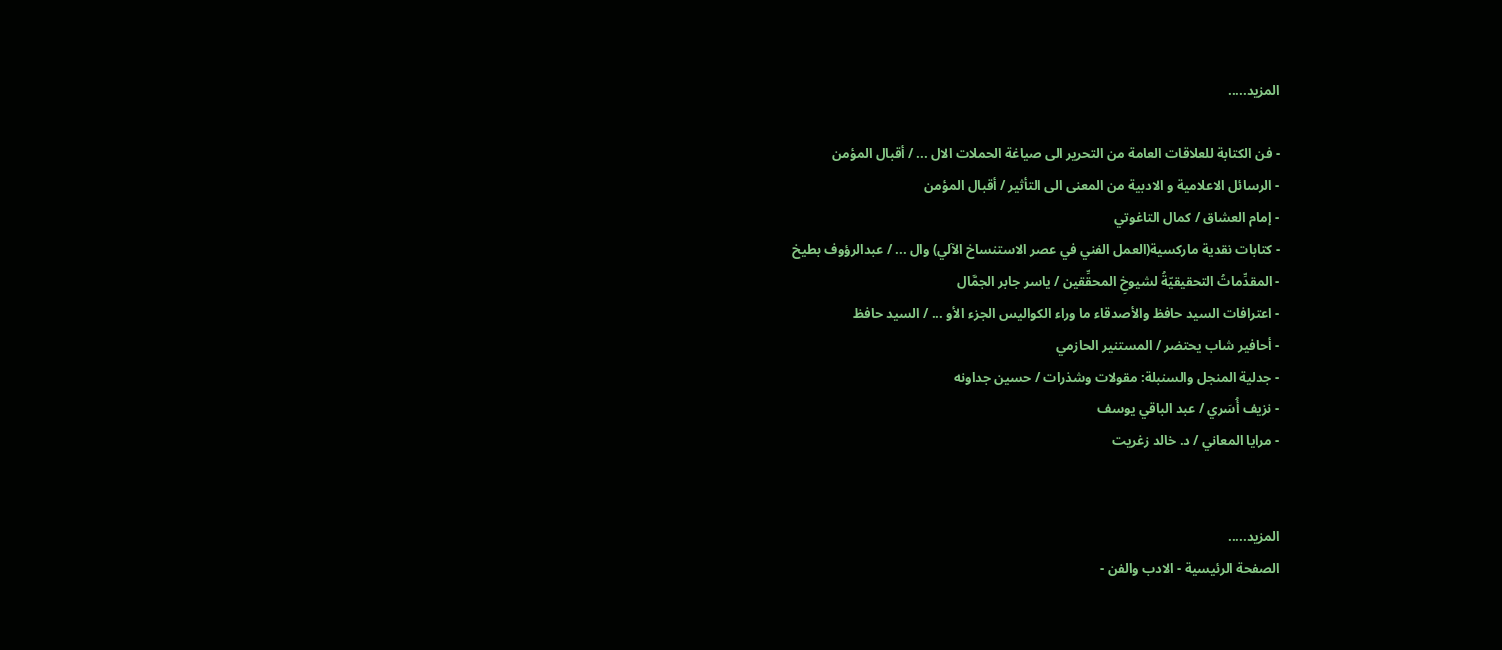المزيد.....

- فن الكتابة للعلاقات العامة من التحرير الى صياغة الحملات الال ... / أقبال المؤمن
- الرسائل الاعلامية و الادبية من المعنى الى التأثير / أقبال المؤمن
- إمام العشاق / كمال التاغوتي
- كتابات نقدية ماركسية(العمل الفني في عصر الاستنساخ الآلي) وال ... / عبدالرؤوف بطيخ
- المقدِّماتُ التحقيقيّةُ لشيوخِ المحقِّقين / ياسر جابر الجمَّال
- اعترافات السيد حافظ والأصدقاء ما وراء الكواليس الجزء الأو ... / السيد حافظ
- أحافير شاب يحتضر / المستنير الحازمي
- جدلية المنجل والسنبلة: مقولات وشذرات / حسين جداونه
- نزيف أُسَري / عبد الباقي يوسف
- مرايا المعاني / د. خالد زغريت


المزيد.....
الصفحة الرئيسية - الادب والفن -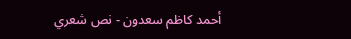أحمد كاظم سعدون - نص شعري